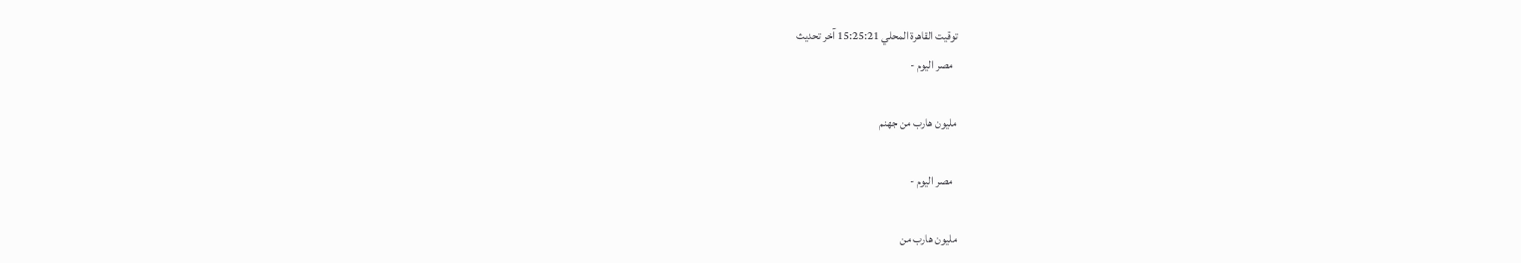توقيت القاهرة المحلي 15:25:21 آخر تحديث
  مصر اليوم -

مليون هارب من جهنم

  مصر اليوم -

مليون هارب من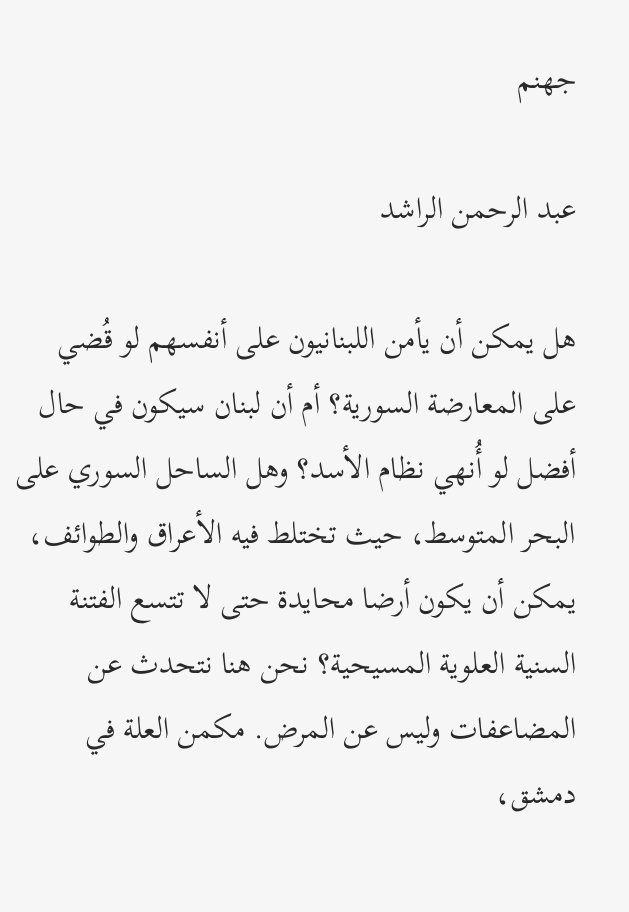جهنم

عبد الرحمن الراشد

هل يمكن أن يأمن اللبنانيون على أنفسهم لو قُضي على المعارضة السورية؟ أم أن لبنان سيكون في حال أفضل لو أُنهي نظام الأسد؟ وهل الساحل السوري على البحر المتوسط، حيث تختلط فيه الأعراق والطوائف، يمكن أن يكون أرضا محايدة حتى لا تتسع الفتنة السنية العلوية المسيحية؟ نحن هنا نتحدث عن المضاعفات وليس عن المرض. مكمن العلة في دمشق،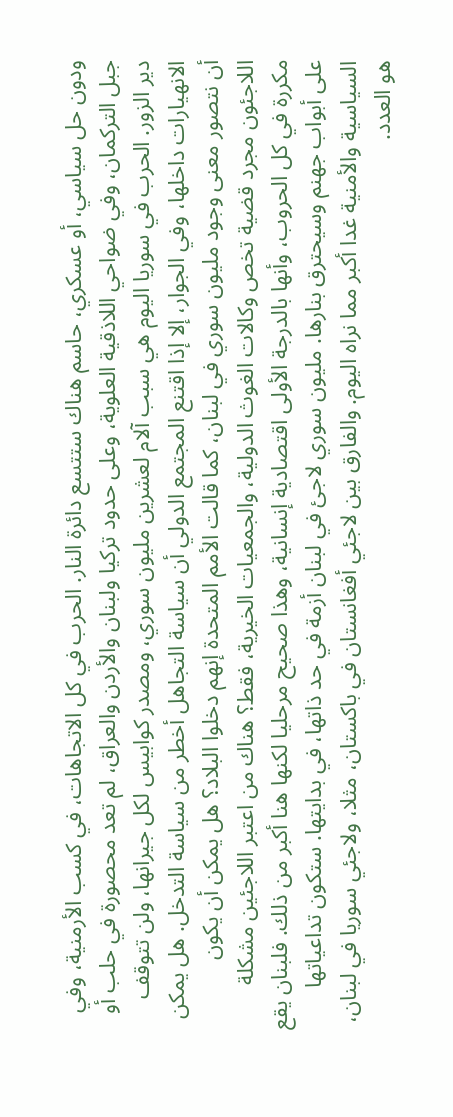ودون حل سياسي، أو عسكري، حاسم هناك ستتسع دائرة النار. الحرب في كل الاتجاهات، في كسب الأرمنية، وفي جبل التركمان، وفي ضواحي اللاذقية العلوية، وعلى حدود تركيا ولبنان والأردن والعراق، لم تعد محصورة في حلب أو دير الزور. الحرب في سوريا اليوم هي سبب آلام لعشرين مليون سوري، ومصدر كوابيس لكل جيرانها، ولن تتوقف الانهيارات داخلها، وفي الجوار، إلا إذا اقتنع المجتمع الدولي أن سياسة التجاهل أخطر من سياسة التدخل. هل يمكن أن نتصور معنى وجود مليون سوري في لبنان، كما قالت الأمم المتحدة إنهم دخلوا البلاد؟ هل يمكن أن يكون اللاجئون مجرد قضية تخص وكالات الغوث الدولية، والجمعيات الخيرية، فقط؟ هناك من اعتبر اللاجئين مشكلة مكررة في كل الحروب، وأنها بالدرجة الأولى اقتصادية إنسانية، وهذا صحيح مرحليا لكنها هنا أكبر من ذلك. فلبنان يقع على أبواب جهنم وسيحترق بنارها. مليون سوري لاجئ في لبنان أزمة في حد ذاتها، في بدايتها. ستكون تداعياتها السياسية والأمنية غدا أكبر مما نراه اليوم. والفارق بين لاجئي أفغانستان في باكستان، مثلا، ولاجئي سوريا في لبنان، هو العدد.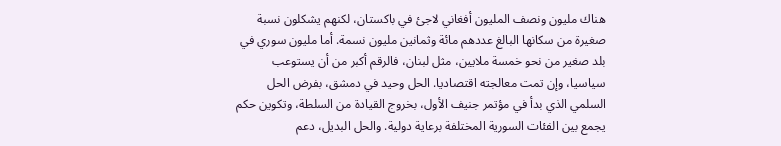هناك مليون ونصف المليون أفغاني لاجئ في باكستان، لكنهم يشكلون نسبة صغيرة من سكانها البالغ عددهم مائة وثمانين مليون نسمة. أما مليون سوري في بلد صغير من نحو خمسة ملايين، مثل لبنان، فالرقم أكبر من أن يستوعب سياسيا، وإن تمت معالجته اقتصاديا. الحل وحيد في دمشق، بفرض الحل السلمي الذي بدأ في مؤتمر جنيف الأول، بخروج القيادة من السلطة، وتكوين حكم يجمع بين الفئات السورية المختلفة برعاية دولية. والحل البديل، دعم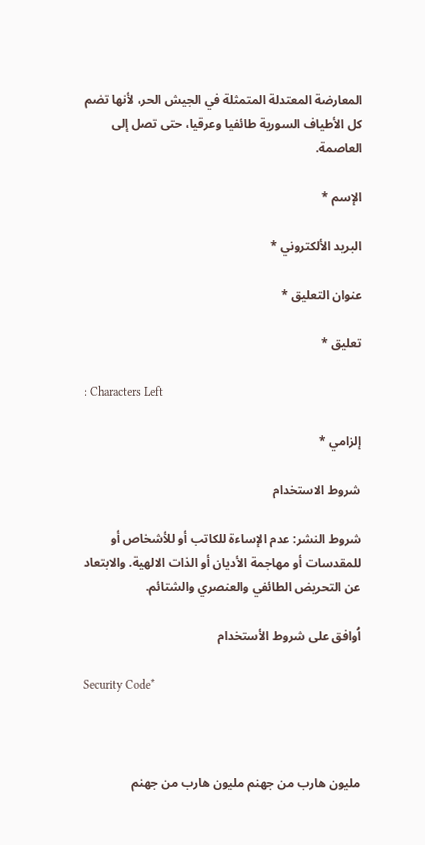المعارضة المعتدلة المتمثلة في الجيش الحر، لأنها تضم كل الأطياف السورية طائفيا وعرقيا، حتى تصل إلى العاصمة.

الإسم *

البريد الألكتروني *

عنوان التعليق *

تعليق *

: Characters Left

إلزامي *

شروط الاستخدام

شروط النشر: عدم الإساءة للكاتب أو للأشخاص أو للمقدسات أو مهاجمة الأديان أو الذات الالهية. والابتعاد عن التحريض الطائفي والعنصري والشتائم.

اُوافق على شروط الأستخدام

Security Code*



مليون هارب من جهنم مليون هارب من جهنم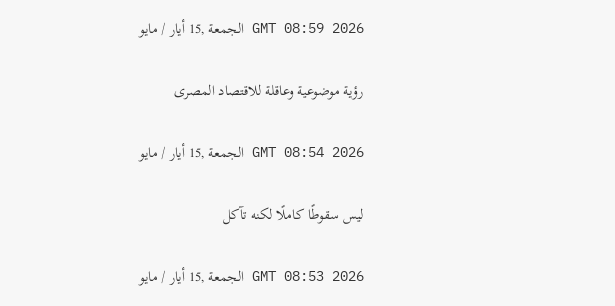GMT 08:59 2026 الجمعة ,15 أيار / مايو

رؤية موضوعية وعاقلة للاقتصاد المصرى

GMT 08:54 2026 الجمعة ,15 أيار / مايو

ليس سقوطًا كاملًا لكنه تآكل

GMT 08:53 2026 الجمعة ,15 أيار / مايو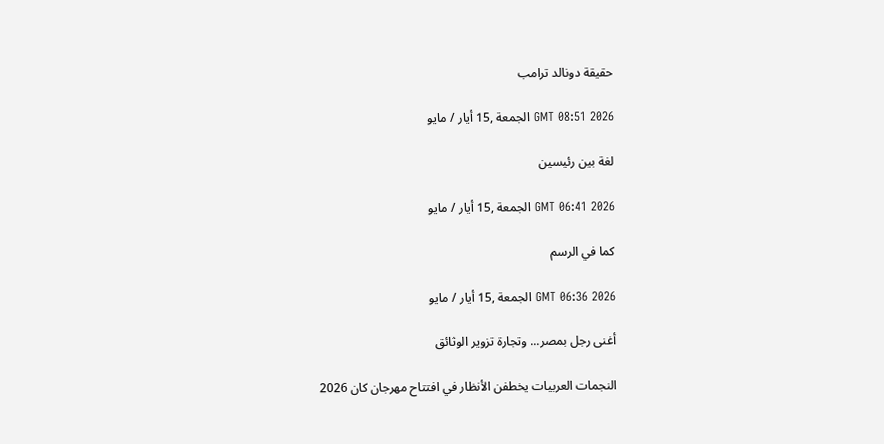حقيقة دونالد ترامب

GMT 08:51 2026 الجمعة ,15 أيار / مايو

لغة بين رئيسين

GMT 06:41 2026 الجمعة ,15 أيار / مايو

كما في الرسم

GMT 06:36 2026 الجمعة ,15 أيار / مايو

أغنى رجل بمصر... وتجارة تزوير الوثائق

النجمات العربيات يخطفن الأنظار في افتتاح مهرجان كان 2026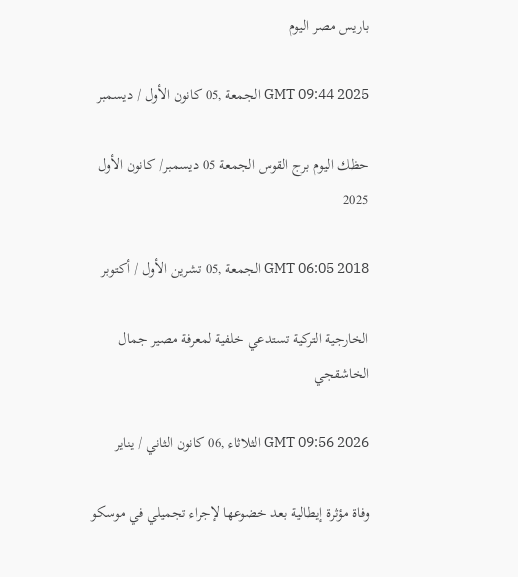باريس مصر اليوم

GMT 09:44 2025 الجمعة ,05 كانون الأول / ديسمبر

حظك اليوم برج القوس الجمعة 05 ديسمبر/ كانون الأول 2025

GMT 06:05 2018 الجمعة ,05 تشرين الأول / أكتوبر

الخارجية التركية تستدعي خلفية لمعرفة مصير جمال الخاشقجي

GMT 09:56 2026 الثلاثاء ,06 كانون الثاني / يناير

وفاة مؤثرة إيطالية بعد خضوعها لإجراء تجميلي في موسكو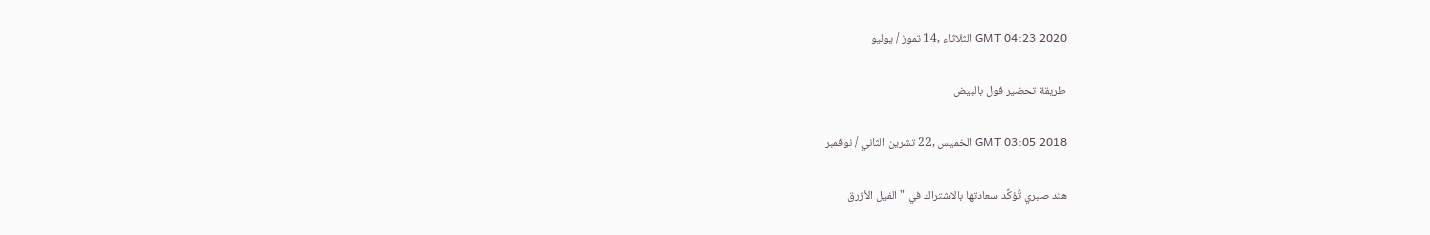GMT 04:23 2020 الثلاثاء ,14 تموز / يوليو

طريقة تحضير فول بالبيض

GMT 03:05 2018 الخميس ,22 تشرين الثاني / نوفمبر

هند صبري تُؤكِّد سعادتها بالاشتراك في "الفيل الأزرق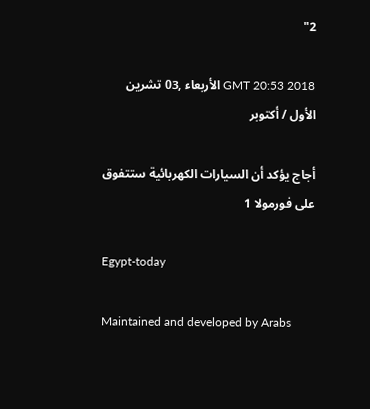2"

GMT 20:53 2018 الأربعاء ,03 تشرين الأول / أكتوبر

أجاج يؤكد أن السيارات الكهربائية ستتفوق على فورمولا 1

Egypt-today

Maintained and developed by Arabs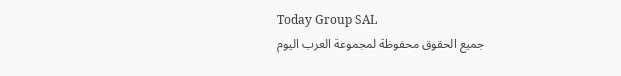Today Group SAL
جميع الحقوق محفوظة لمجموعة العرب اليوم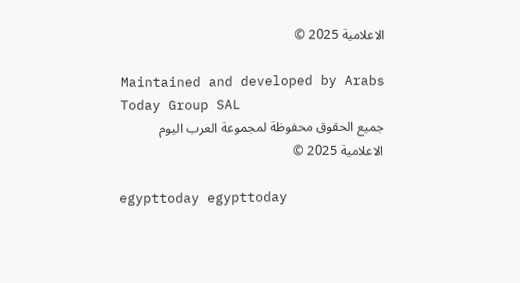الاعلامية 2025 ©

Maintained and developed by Arabs Today Group SAL
جميع الحقوق محفوظة لمجموعة العرب اليوم الاعلامية 2025 ©

egypttoday egypttoday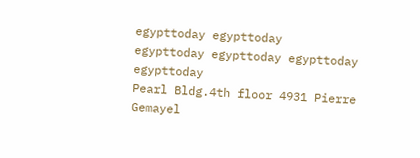egypttoday egypttoday
egypttoday egypttoday egypttoday
egypttoday
Pearl Bldg.4th floor 4931 Pierre Gemayel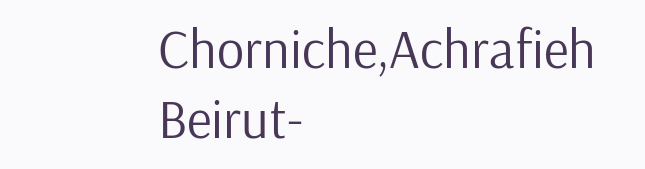Chorniche,Achrafieh Beirut-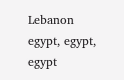Lebanon
egypt, egypt, egypt